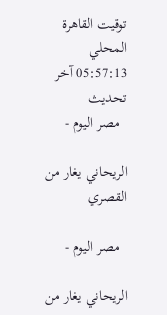توقيت القاهرة المحلي 05:57:13 آخر تحديث
  مصر اليوم -

الريحاني يغار من القصري

  مصر اليوم -

الريحاني يغار من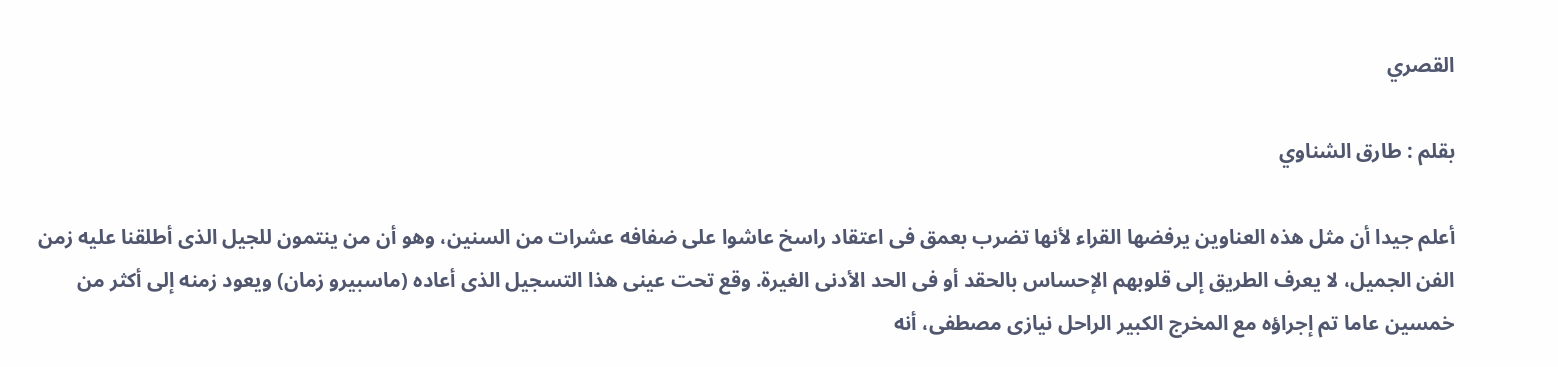القصري

بقلم : طارق الشناوي

أعلم جيدا أن مثل هذه العناوين يرفضها القراء لأنها تضرب بعمق فى اعتقاد راسخ عاشوا على ضفافه عشرات من السنين، وهو أن من ينتمون للجيل الذى أطلقنا عليه زمن الفن الجميل، لا يعرف الطريق إلى قلوبهم الإحساس بالحقد أو فى الحد الأدنى الغيرة. وقع تحت عينى هذا التسجيل الذى أعاده (ماسبيرو زمان) ويعود زمنه إلى أكثر من خمسين عاما تم إجراؤه مع المخرج الكبير الراحل نيازى مصطفى، أنه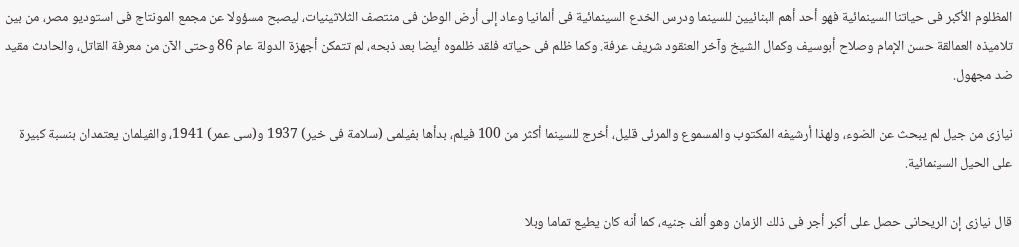المظلوم الأكبر فى حياتنا السينمائية فهو أحد أهم البنائيين للسينما ودرس الخدع السينمائية فى ألمانيا وعاد إلى أرض الوطن فى منتصف الثلاثينيات، ليصبح مسؤولا عن مجمع المونتاج فى استوديو مصر، من بين تلاميذه العمالقة حسن الإمام وصلاح أبوسيف وكمال الشيخ وآخر العنقود شريف عرفة. وكما ظلم فى حياته فلقد ظلموه أيضا بعد ذبحه، لم تتمكن أجهزة الدولة عام 86 وحتى الآن من معرفة القاتل، والحادث مقيد ضد مجهول.

نيازى من جيل لم يبحث عن الضوء، ولهذا أرشيفه المكتوب والمسموع والمرئى قليل، أخرج للسينما أكثر من 100 فيلم، بدأها بفيلمى (سلامة فى خير) 1937 و(سى عمر) 1941، والفيلمان يعتمدان بنسبة كبيرة على الحيل السينمائية.

قال نيازى إن الريحانى حصل على أكبر أجر فى ذلك الزمان وهو ألف جنيه، كما أنه كان يطيع تماما وبلا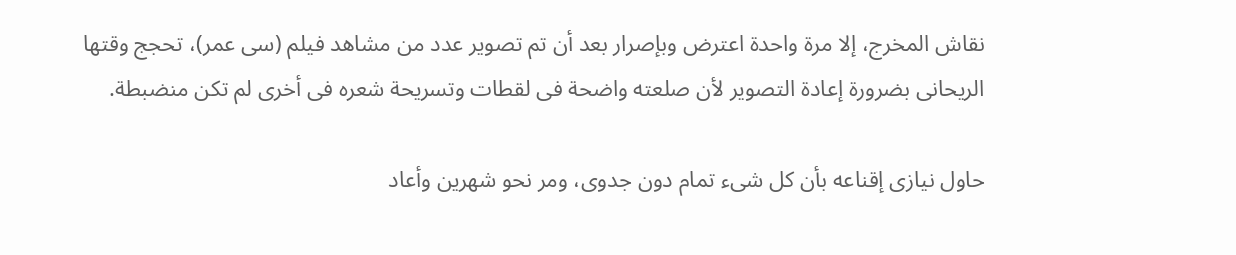نقاش المخرج، إلا مرة واحدة اعترض وبإصرار بعد أن تم تصوير عدد من مشاهد فيلم (سى عمر)، تحجج وقتها الريحانى بضرورة إعادة التصوير لأن صلعته واضحة فى لقطات وتسريحة شعره فى أخرى لم تكن منضبطة.

حاول نيازى إقناعه بأن كل شىء تمام دون جدوى، ومر نحو شهرين وأعاد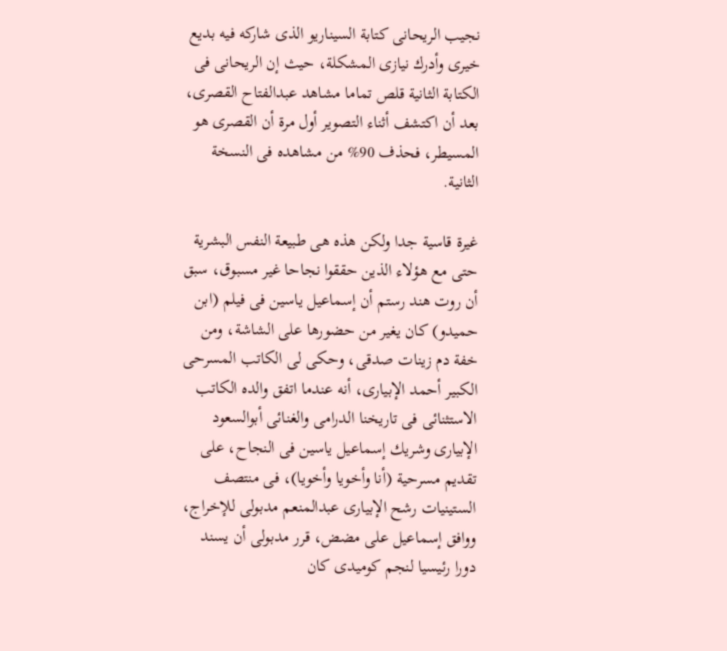نجيب الريحانى كتابة السيناريو الذى شاركه فيه بديع خيرى وأدرك نيازى المشكلة، حيث إن الريحانى فى الكتابة الثانية قلص تماما مشاهد عبدالفتاح القصرى، بعد أن اكتشف أثناء التصوير أول مرة أن القصرى هو المسيطر، فحذف 90% من مشاهده فى النسخة الثانية.

غيرة قاسية جدا ولكن هذه هى طبيعة النفس البشرية حتى مع هؤلاء الذين حققوا نجاحا غير مسبوق، سبق أن روت هند رستم أن إسماعيل ياسين فى فيلم (ابن حميدو) كان يغير من حضورها على الشاشة، ومن خفة دم زينات صدقى، وحكى لى الكاتب المسرحى الكبير أحمد الإبيارى، أنه عندما اتفق والده الكاتب الاستثنائى فى تاريخنا الدرامى والغنائى أبوالسعود الإبيارى وشريك إسماعيل ياسين فى النجاح، على تقديم مسرحية (أنا وأخويا وأخويا)، فى منتصف الستينيات رشح الإبيارى عبدالمنعم مدبولى للإخراج، ووافق إسماعيل على مضض، قرر مدبولى أن يسند دورا رئيسيا لنجم كوميدى كان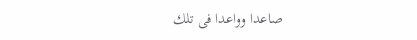صاعدا وواعدا فى تلك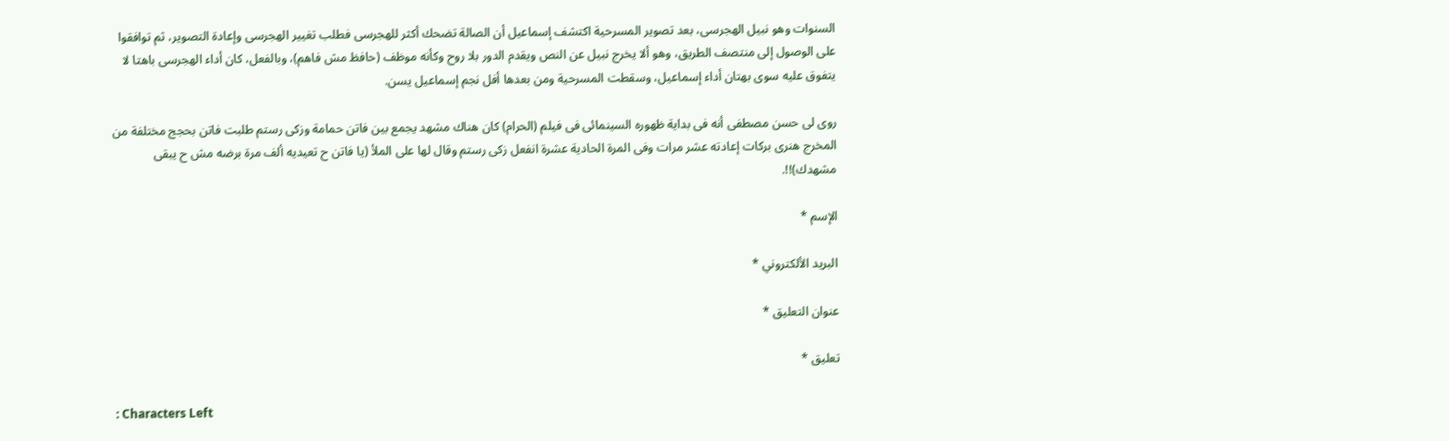السنوات وهو نبيل الهجرسى، بعد تصوير المسرحية اكتشف إسماعيل أن الصالة تضحك أكثر للهجرسى فطلب تغيير الهجرسى وإعادة التصوير، ثم توافقوا على الوصول إلى منتصف الطريق، وهو ألا يخرج نبيل عن النص ويقدم الدور بلا روح وكأنه موظف (حافظ مش فاهم)، وبالفعل، كان أداء الهجرسى باهتا لا يتفوق عليه سوى بهتان أداء إسماعيل، وسقطت المسرحية ومن بعدها أفل نجم إسماعيل يسن.

روى لى حسن مصطفى أنه فى بداية ظهوره السينمائى فى فيلم (الحرام) كان هناك مشهد يجمع بين فاتن حمامة وزكى رستم طلبت فاتن بحجج مختلفة من المخرج هنرى بركات إعادته عشر مرات وفى المرة الحادية عشرة انفعل زكى رستم وقال لها على الملأ (يا فاتن ح تعيديه ألف مرة برضه مش ح يبقى مشهدك)!!.

الإسم *

البريد الألكتروني *

عنوان التعليق *

تعليق *

: Characters Left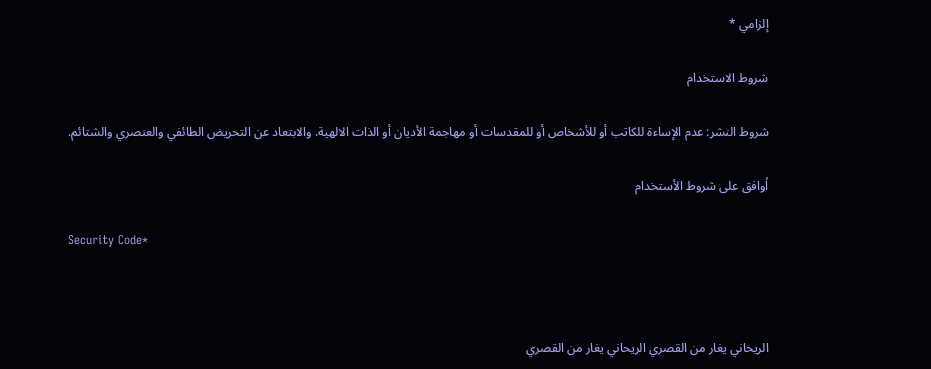إلزامي *

شروط الاستخدام

شروط النشر: عدم الإساءة للكاتب أو للأشخاص أو للمقدسات أو مهاجمة الأديان أو الذات الالهية. والابتعاد عن التحريض الطائفي والعنصري والشتائم.

اُوافق على شروط الأستخدام

Security Code*



الريحاني يغار من القصري الريحاني يغار من القصري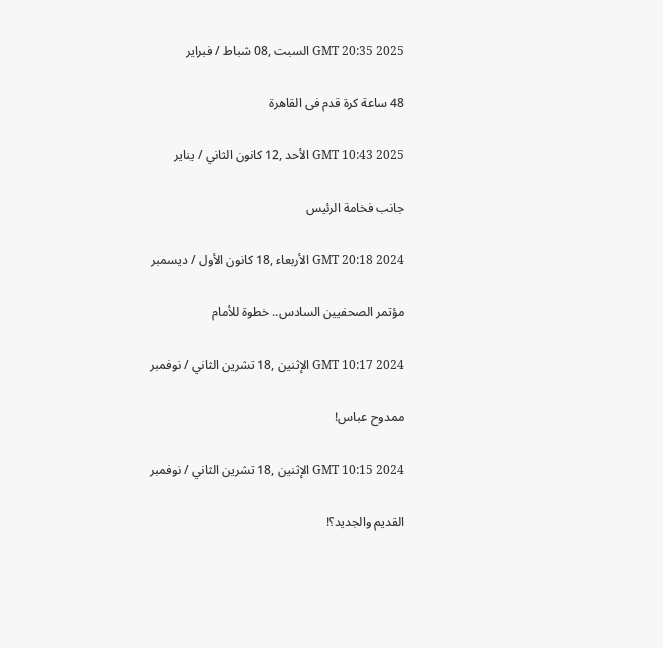GMT 20:35 2025 السبت ,08 شباط / فبراير

48 ساعة كرة قدم فى القاهرة

GMT 10:43 2025 الأحد ,12 كانون الثاني / يناير

جانب فخامة الرئيس

GMT 20:18 2024 الأربعاء ,18 كانون الأول / ديسمبر

مؤتمر الصحفيين السادس.. خطوة للأمام

GMT 10:17 2024 الإثنين ,18 تشرين الثاني / نوفمبر

ممدوح عباس!

GMT 10:15 2024 الإثنين ,18 تشرين الثاني / نوفمبر

القديم والجديد؟!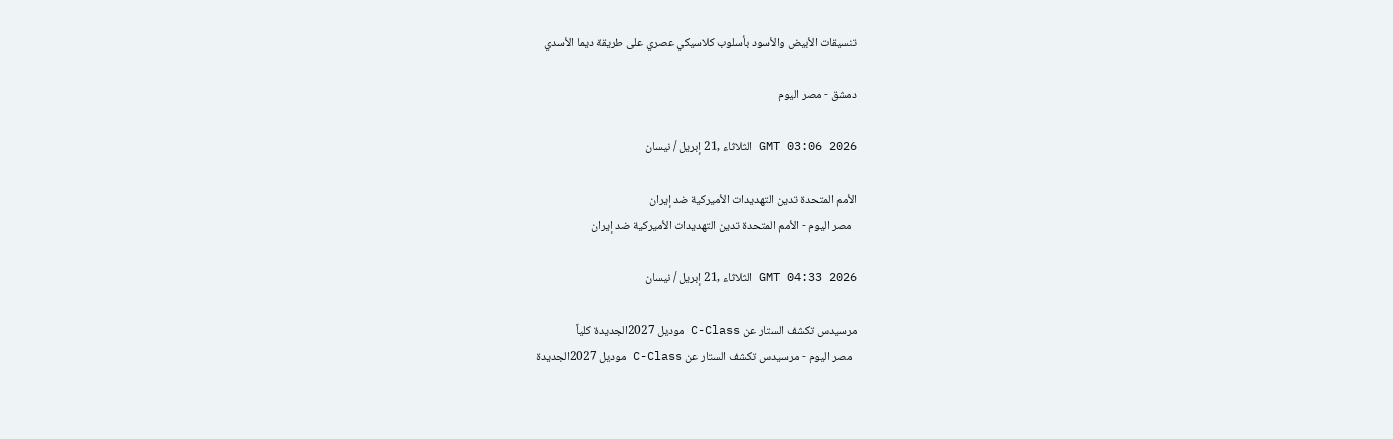تنسيقات الأبيض والأسود بأسلوب كلاسيكي عصري على طريقة ديما الأسدي

دمشق - مصر اليوم

GMT 03:06 2026 الثلاثاء ,21 إبريل / نيسان

الأمم المتحدة تدين التهديدات الأميركية ضد إيران
  مصر اليوم - الأمم المتحدة تدين التهديدات الأميركية ضد إيران

GMT 04:33 2026 الثلاثاء ,21 إبريل / نيسان

مرسيدس تكشف الستار عن C-Class موديل 2027الجديدة كلياً
  مصر اليوم - مرسيدس تكشف الستار عن C-Class موديل 2027الجديدة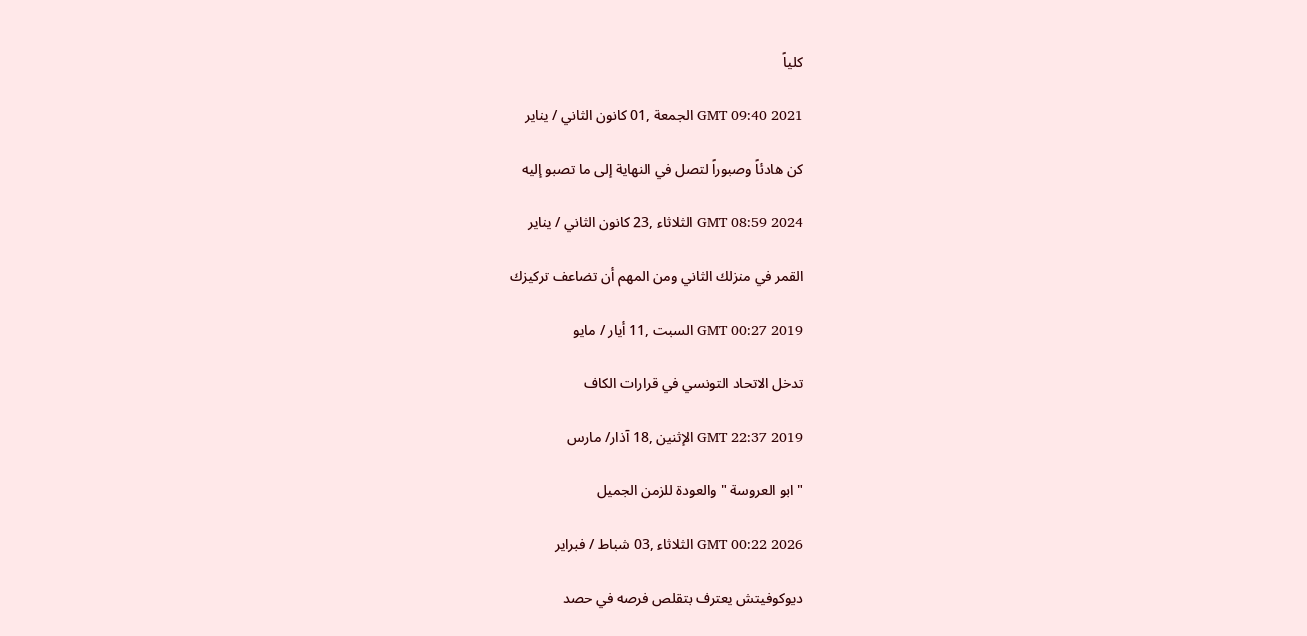كلياً

GMT 09:40 2021 الجمعة ,01 كانون الثاني / يناير

كن هادئاً وصبوراً لتصل في النهاية إلى ما تصبو إليه

GMT 08:59 2024 الثلاثاء ,23 كانون الثاني / يناير

القمر في منزلك الثاني ومن المهم أن تضاعف تركيزك

GMT 00:27 2019 السبت ,11 أيار / مايو

تدخل الاتحاد التونسي في قرارات الكاف

GMT 22:37 2019 الإثنين ,18 آذار/ مارس

" ابو العروسة " والعودة للزمن الجميل

GMT 00:22 2026 الثلاثاء ,03 شباط / فبراير

ديوكوفيتش يعترف بتقلص فرصه في حصد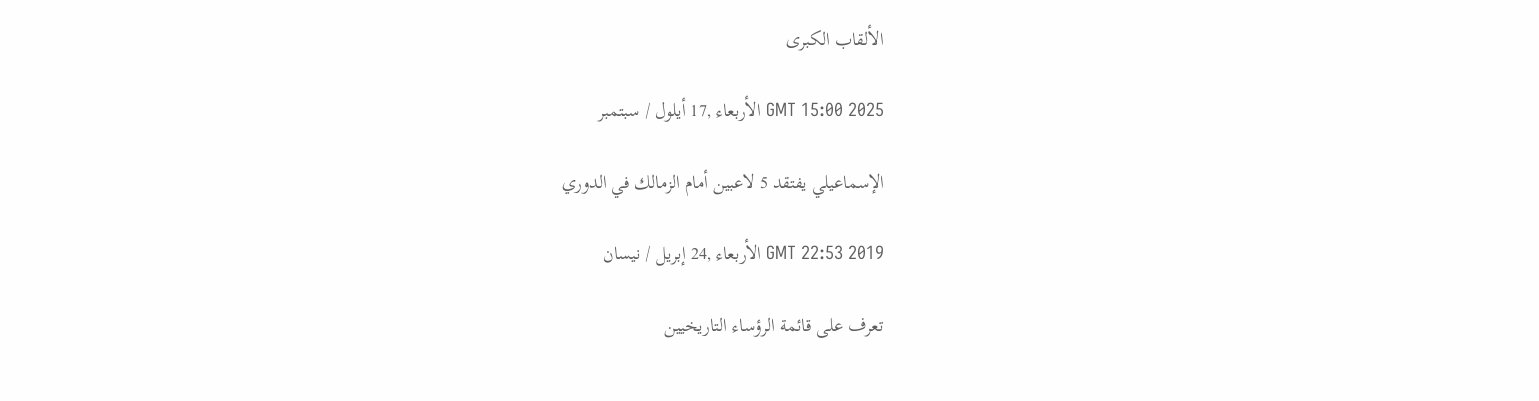الألقاب الكبرى

GMT 15:00 2025 الأربعاء ,17 أيلول / سبتمبر

الإسماعيلي يفتقد 5 لاعبين أمام الزمالك في الدوري

GMT 22:53 2019 الأربعاء ,24 إبريل / نيسان

تعرف على قائمة الرؤساء التاريخيين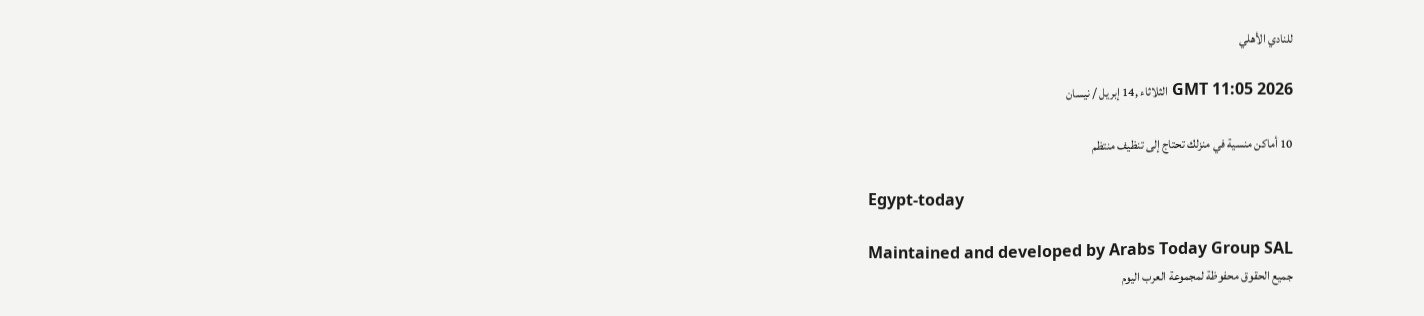للنادي الأهلي

GMT 11:05 2026 الثلاثاء ,14 إبريل / نيسان

10 أماكن منسية في منزلك تحتاج إلى تنظيف منتظم

Egypt-today

Maintained and developed by Arabs Today Group SAL
جميع الحقوق محفوظة لمجموعة العرب اليوم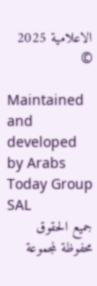الاعلامية 2025 ©

Maintained and developed by Arabs Today Group SAL
جميع الحقوق محفوظة لمجموعة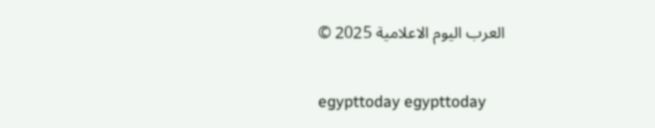العرب اليوم الاعلامية 2025 ©

egypttoday egypttoday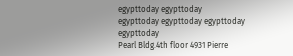egypttoday egypttoday
egypttoday egypttoday egypttoday
egypttoday
Pearl Bldg.4th floor 4931 Pierre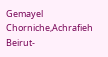Gemayel Chorniche,Achrafieh Beirut-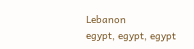Lebanon
egypt, egypt, egypt